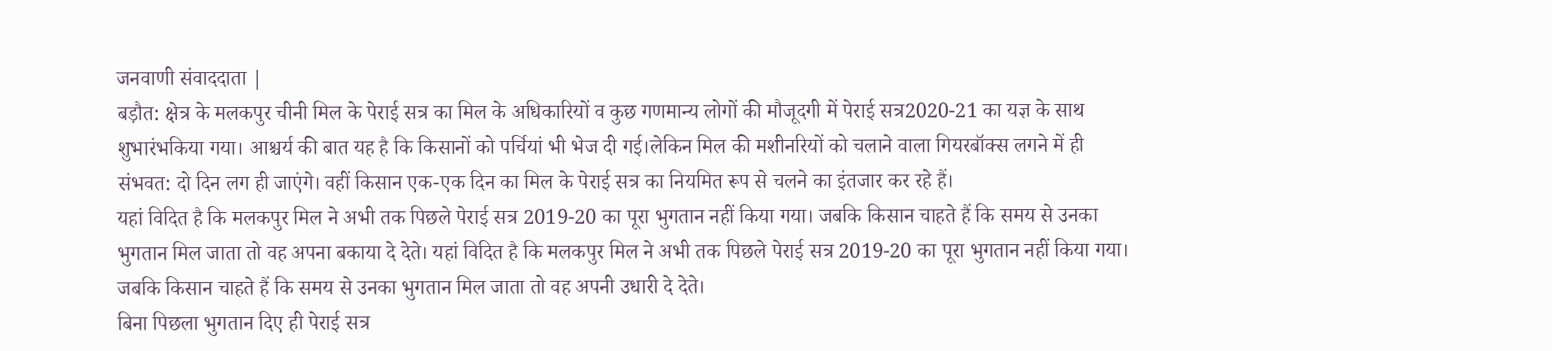जनवाणी संवाददाता |
बड़ौत: क्षेत्र के मलकपुर चीनी मिल के पेराई सत्र का मिल के अधिकारियों व कुछ गणमान्य लोगों की मौजूदगी में पेराई सत्र2020-21 का यज्ञ के साथ शुभारंभकिया गया। आश्चर्य की बात यह है कि किसानों को पर्चियां भी भेज दी गई।लेकिन मिल की मशीनरियों को चलाने वाला गियरबॉक्स लगने में ही संभवत: दो दिन लग ही जाएंगे। वहीं किसान एक-एक दिन का मिल के पेराई सत्र का नियमित रूप से चलने का इंतजार कर रहे हैं।
यहां विदित है कि मलकपुर मिल ने अभी तक पिछले पेराई सत्र 2019-20 का पूरा भुगतान नहीं किया गया। जबकि किसान चाहते हैं कि समय से उनका भुगतान मिल जाता तो वह अपना बकाया दे देते। यहां विदित है कि मलकपुर मिल ने अभी तक पिछले पेराई सत्र 2019-20 का पूरा भुगतान नहीं किया गया। जबकि किसान चाहते हैं कि समय से उनका भुगतान मिल जाता तो वह अपनी उधारी दे देते।
बिना पिछला भुगतान दिए ही पेराई सत्र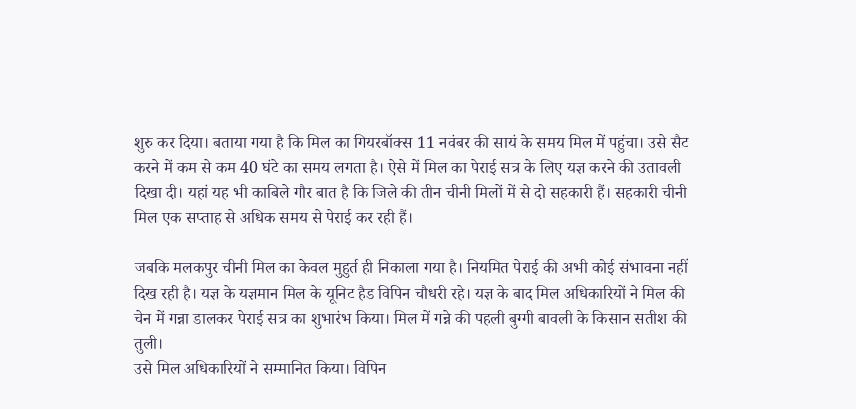शुरु कर दिया। बताया गया है कि मिल का गियरबॉक्स 11 नवंबर की सायं के समय मिल में पहुंचा। उसे सैट करने में कम से कम 40 घंटे का समय लगता है। ऐसे में मिल का पेराई सत्र के लिए यज्ञ करने की उतावली दिखा दी। यहां यह भी काबिले गौर बात है कि जिले की तीन चीनी मिलों में से दो सहकारी हैं। सहकारी चीनी मिल एक सप्ताह से अधिक समय से पेराई कर रही हैं।

जबकि मलकपुर चीनी मिल का केवल मुहुर्त ही निकाला गया है। नियमित पेराई की अभी कोई संभावना नहीं दिख रही है। यज्ञ के यज्ञमान मिल के यूनिट हैड विपिन चौधरी रहे। यज्ञ के बाद मिल अधिकारियों ने मिल की चेन में गन्ना डालकर पेराई सत्र का शुभारंभ किया। मिल में गन्ने की पहली बुग्गी बावली के किसान सतीश की तुली।
उसे मिल अधिकारियों ने सम्मानित किया। विपिन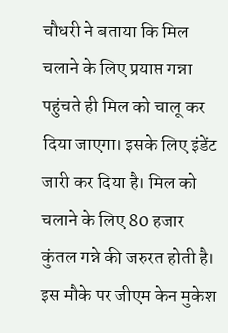चौधरी ने बताया कि मिल चलाने के लिए प्रयाप्त गन्ना पहुंचते ही मिल को चालू कर दिया जाएगा। इसके लिए इंडेंट जारी कर दिया है। मिल को चलाने के लिए 80 हजार कुंतल गन्ने की जरुरत होती है। इस मौके पर जीएम केन मुकेश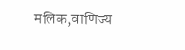मलिक,वाणिज्य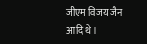जीएम विजय जैन आदि थे।